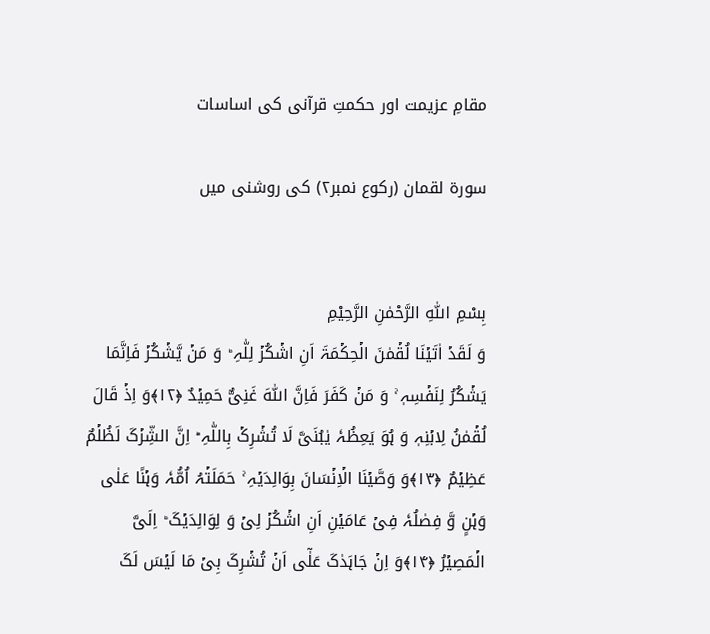مقامِ عزیمت اور حکمتِ قرآنی کی اساسات

سورۃ لقمان (رکوع نمبر۲) کی روشنی میں


بِسْمِ اللّٰہِ الرَّحْمٰنِ الرَّحِیْمِ
وَ لَقَدۡ اٰتَیۡنَا لُقۡمٰنَ الۡحِکۡمَۃَ اَنِ اشۡکُرۡ لِلّٰہِ ؕ وَ مَنۡ یَّشۡکُرۡ فَاِنَّمَا یَشۡکُرُ لِنَفۡسِہٖ ۚ وَ مَنۡ کَفَرَ فَاِنَّ اللّٰہَ غَنِیٌّ حَمِیۡدٌ ﴿۱۲﴾وَ اِذۡ قَالَ لُقۡمٰنُ لِابۡنِہٖ وَ ہُوَ یَعِظُہٗ یٰبُنَیَّ لَا تُشۡرِکۡ بِاللّٰہِ ؕؔ اِنَّ الشِّرۡکَ لَظُلۡمٌ عَظِیۡمٌ ﴿۱۳﴾وَ وَصَّیۡنَا الۡاِنۡسَانَ بِوَالِدَیۡہِ ۚ حَمَلَتۡہُ اُمُّہٗ وَہۡنًا عَلٰی وَہۡنٍ وَّ فِصٰلُہٗ فِیۡ عَامَیۡنِ اَنِ اشۡکُرۡ لِیۡ وَ لِوَالِدَیۡکَ ؕ اِلَیَّ الۡمَصِیۡرُ ﴿۱۴﴾وَ اِنۡ جَاہَدٰکَ عَلٰۤی اَنۡ تُشۡرِکَ بِیۡ مَا لَیۡسَ لَکَ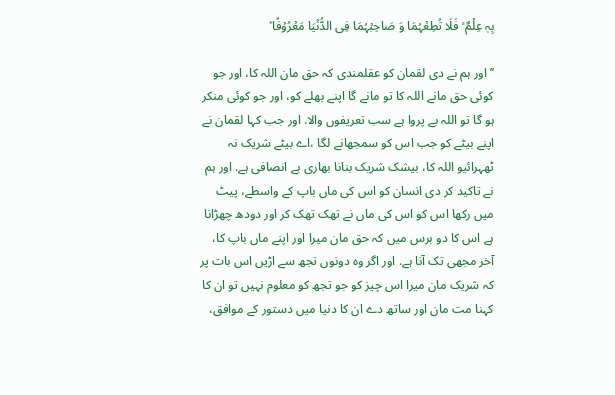بِہٖ عِلۡمٌ ۙ فَلَا تُطِعۡہُمَا وَ صَاحِبۡہُمَا فِی الدُّنۡیَا مَعۡرُوۡفًا ۫

’’ اور ہم نے دی لقمان کو عقلمندی کہ حق مان اللہ کا، اور جو کوئی حق مانے اللہ کا تو مانے گا اپنے بھلے کو، اور جو کوئی منکر ہو گا تو اللہ بے پروا ہے سب تعریفوں والا. اور جب کہا لقمان نے اپنے بیٹے کو جب اس کو سمجھانے لگا ،اے بیٹے شریک نہ ٹھہرائیو اللہ کا، بیشک شریک بنانا بھاری بے انصافی ہے. اور ہم نے تاکید کر دی انسان کو اس کی ماں باپ کے واسطے، پیٹ میں رکھا اس کو اس کی ماں نے تھک تھک کر اور دودھ چھڑانا ہے اس کا دو برس میں کہ حق مان میرا اور اپنے ماں باپ کا، آخر مجھی تک آنا ہے. اور اگر وہ دونوں تجھ سے اڑیں اس بات پر کہ شریک مان میرا اس چیز کو جو تجھ کو معلوم نہیں تو ان کا کہنا مت مان اور ساتھ دے ان کا دنیا میں دستور کے موافق،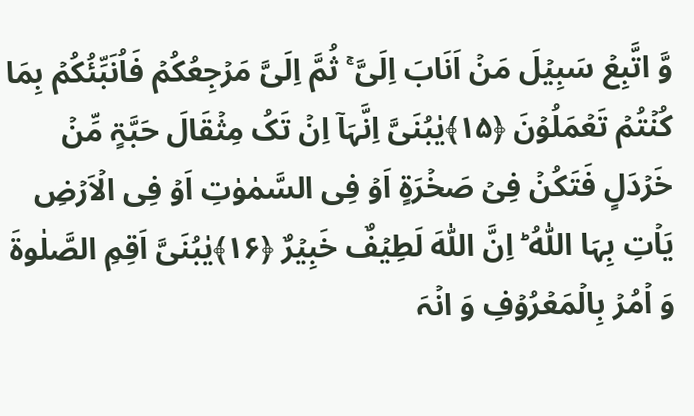وَّ اتَّبِعۡ سَبِیۡلَ مَنۡ اَنَابَ اِلَیَّ ۚ ثُمَّ اِلَیَّ مَرۡجِعُکُمۡ فَاُنَبِّئُکُمۡ بِمَا کُنۡتُمۡ تَعۡمَلُوۡنَ ﴿۱۵﴾یٰبُنَیَّ اِنَّہَاۤ اِنۡ تَکُ مِثۡقَالَ حَبَّۃٍ مِّنۡ خَرۡدَلٍ فَتَکُنۡ فِیۡ صَخۡرَۃٍ اَوۡ فِی السَّمٰوٰتِ اَوۡ فِی الۡاَرۡضِ یَاۡتِ بِہَا اللّٰہُ ؕ اِنَّ اللّٰہَ لَطِیۡفٌ خَبِیۡرٌ ﴿۱۶﴾یٰبُنَیَّ اَقِمِ الصَّلٰوۃَ وَ اۡمُرۡ بِالۡمَعۡرُوۡفِ وَ انۡہَ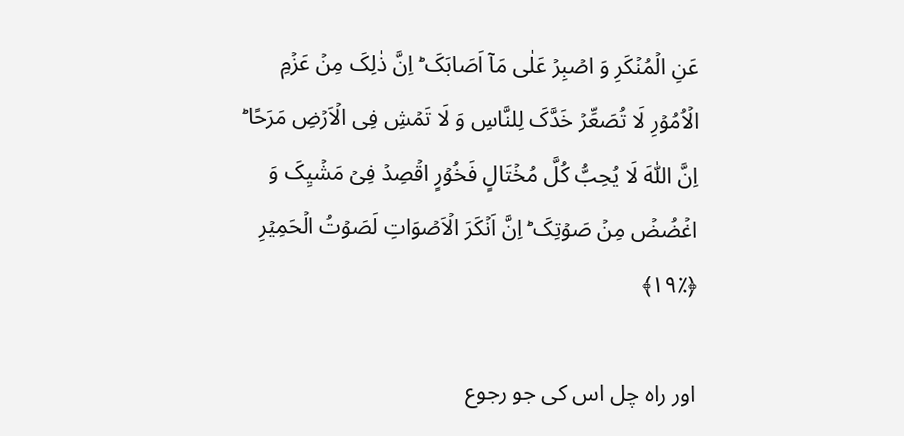عَنِ الۡمُنۡکَرِ وَ اصۡبِرۡ عَلٰی مَاۤ اَصَابَکَ ؕ اِنَّ ذٰلِکَ مِنۡ عَزۡمِ الۡاُمُوۡرِ لَا تُصَعِّرۡ خَدَّکَ لِلنَّاسِ وَ لَا تَمۡشِ فِی الۡاَرۡضِ مَرَحًا ؕ اِنَّ اللّٰہَ لَا یُحِبُّ کُلَّ مُخۡتَالٍ فَخُوۡرٍ اقۡصِدۡ فِیۡ مَشۡیِکَ وَ اغۡضُضۡ مِنۡ صَوۡتِکَ ؕ اِنَّ اَنۡکَرَ الۡاَصۡوَاتِ لَصَوۡتُ الۡحَمِیۡرِ ﴿٪۱۹﴾

اور راہ چل اس کی جو رجوع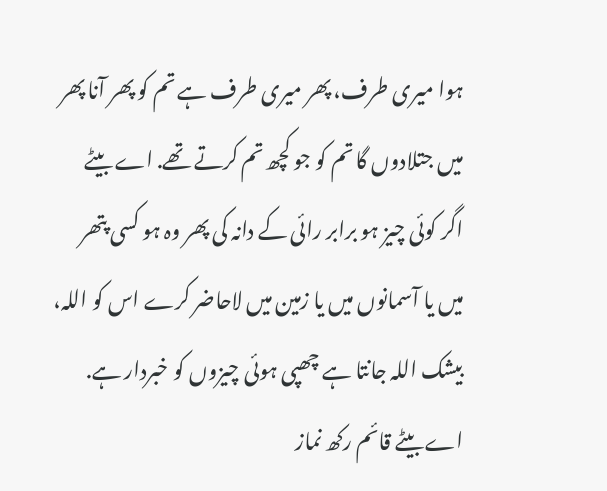ہوا میری طرف، پھر میری طرف ہے تم کو پھر آنا پھر میں جتلادوں گا تم کو جو کچھ تم کرتے تھے. اے بیٹے اگر کوئی چیز ہو برابر رائی کے دانہ کی پھر وہ ہو کسی پتھر میں یا آسمانوں میں یا زمین میں لاحاضر کرے اس کو اللہ، بیشک اللہ جانتا ہے چھپی ہوئی چیزوں کو خبردار ہے. اے بیٹے قائم رکھ نماز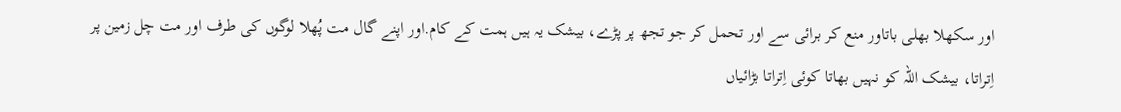اور سکھلا بھلی باتاور منع کر برائی سے اور تحمل کر جو تجھ پر پڑے، بیشک یہ ہیں ہمت کے کام.اور اپنے گال مت پُھلا لوگوں کی طرف اور مت چل زمین پر اِتراتا، بیشک اللہ کو نہیں بھاتا کوئی اِتراتا بڑائیاں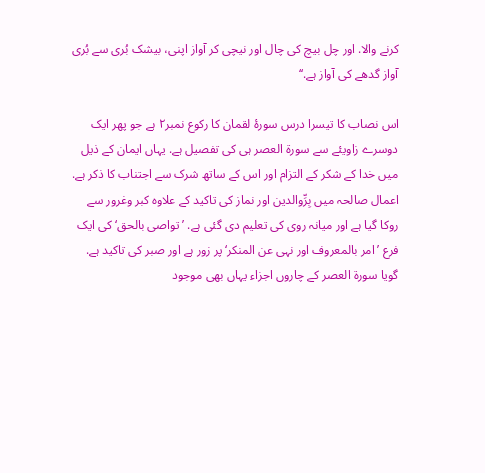کرنے والا. اور چل بیچ کی چال اور نیچی کر آواز اپنی، بیشک بُری سے بُری آواز گدھے کی آواز ہے.‘‘

اس نصاب کا تیسرا درس سورۂ لقمان کا رکوع نمبر۲ ہے جو پھر ایک دوسرے زاویئے سے سورۃ العصر ہی کی تفصیل ہے. یہاں ایمان کے ذیل میں خدا کے شکر کے التزام اور اس کے ساتھ شرک سے اجتناب کا ذکر ہے. اعمال صالحہ میں بِرِّوالدین اور نماز کی تاکید کے علاوہ کبر وغرور سے روکا گیا ہے اور میانہ روی کی تعلیم دی گئی ہے. ’تواصی بالحق‘ کی ایک فرع ’امر بالمعروف اور نہی عن المنکر‘ پر زور ہے اور صبر کی تاکید ہے. گویا سورۃ العصر کے چاروں اجزاء یہاں بھی موجود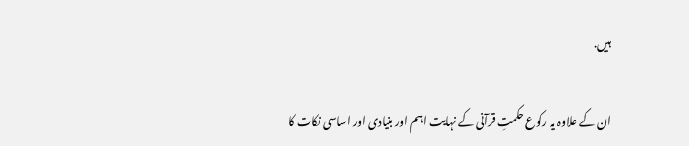ہیں.

ان کے علاوہ یہ رکوع حکمتِ قرآنی کے نہایت اہم اور بنیادی اور اساسی نکات کا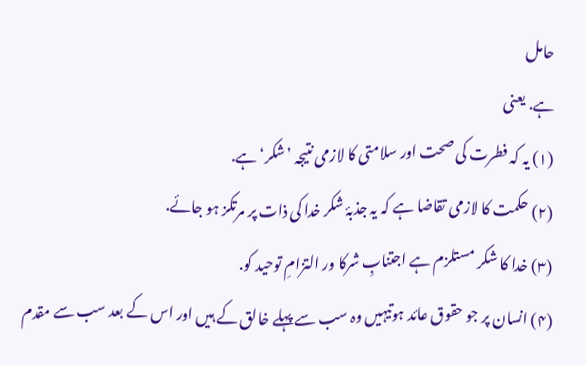حامل
ہے. یعنی
(۱) یہ کہ فطرت کی صحت اور سلامتی کا لازمی نتیجہ ’شکر‘ ہے.
(۲) حکمت کا لازمی تقاضا ہے کہ یہ جذبۂ شکر خدا کی ذات پر مرتکز ہو جائے.
(۳) خدا کا شکر مستلزم ہے اجتنابِ شرکا ور التزامِ توحید کو.
(۴) انسان پر جو حقوق عائد ہوتیہیں وہ سب سے پہلے خالق کے ہیں اور اس کے بعد سب سے مقدم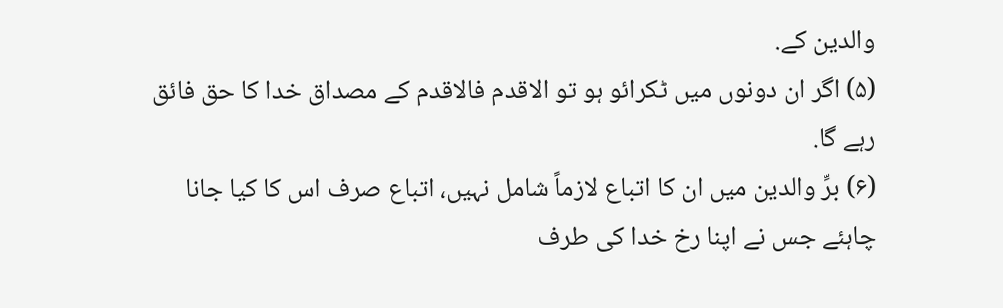والدین کے.
(۵) اگر ان دونوں میں ٹکرائو ہو تو الاقدم فالاقدم کے مصداق خدا کا حق فائق رہے گا.
(۶) برِّ والدین میں ان کا اتباع لازماً شامل نہیں، اتباع صرف اس کا کیا جانا چاہئے جس نے اپنا رخ خدا کی طرف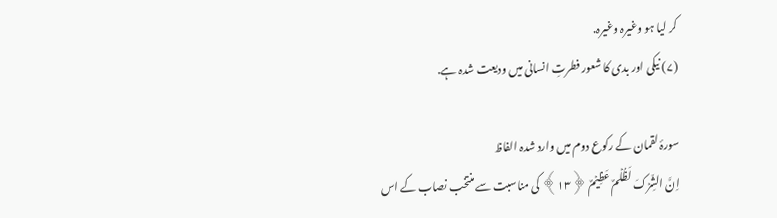کر لیا ہو وغیرہ وغیرہ.
(۷) نیکی اور بدی کا شعور فطرتِ انسانی میں ودیعت شدہ ہے.

سورۂ لقمان کے رکوع دوم میں وارد شدہ الفاظ
اِنَّ الشِّرۡکَ لَظُلۡمٌ عَظِیۡمٌ ﴿۱۳﴾ کی مناسبت سے منتخب نصاب کے اس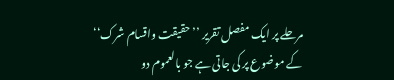مرحلے پر ایک مفصل تقریر ’’حقیقت واقسام شرک‘‘ کے موضوع پر کی جاتی ہے جو بالعموم دو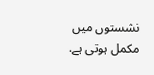نشستوں میں مکمل ہوتی ہے.